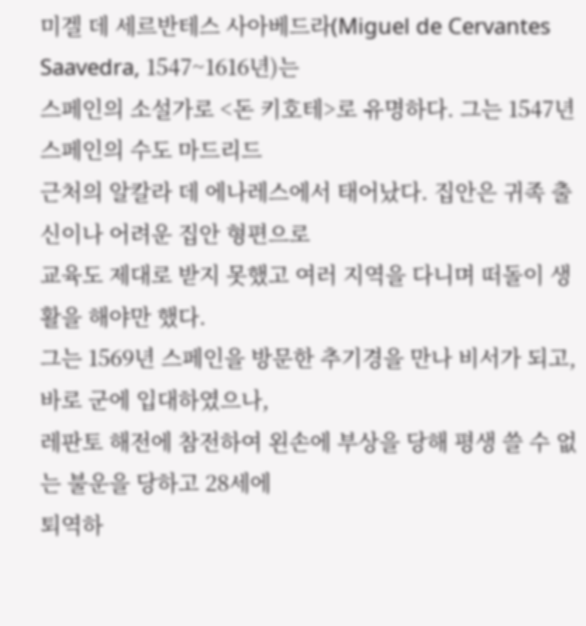미겔 데 세르반테스 사아베드라(Miguel de Cervantes Saavedra, 1547~1616년)는
스페인의 소설가로 <돈 키호테>로 유명하다. 그는 1547년 스페인의 수도 마드리드
근처의 알칼라 데 에나레스에서 태어났다. 집안은 귀족 출신이나 어려운 집안 형편으로
교육도 제대로 받지 못했고 여러 지역을 다니며 떠돌이 생활을 해야만 했다.
그는 1569년 스페인을 방문한 추기경을 만나 비서가 되고, 바로 군에 입대하였으나,
레판토 해전에 참전하여 왼손에 부상을 당해 평생 쓸 수 없는 불운을 당하고 28세에
퇴역하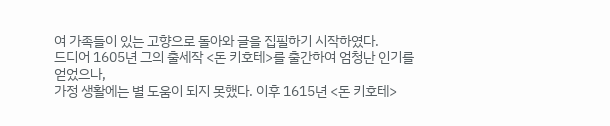여 가족들이 있는 고향으로 돌아와 글을 집필하기 시작하였다.
드디어 1605년 그의 출세작 <돈 키호테>를 출간하여 엄청난 인기를 얻었으나,
가정 생활에는 별 도움이 되지 못했다. 이후 1615년 <돈 키호테>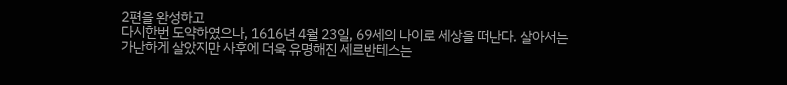2편을 완성하고
다시한번 도약하였으나, 1616년 4월 23일, 69세의 나이로 세상을 떠난다. 살아서는
가난하게 살았지만 사후에 더욱 유명해진 세르반테스는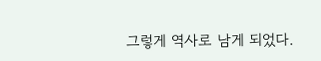그렇게 역사로 남게 되었다.